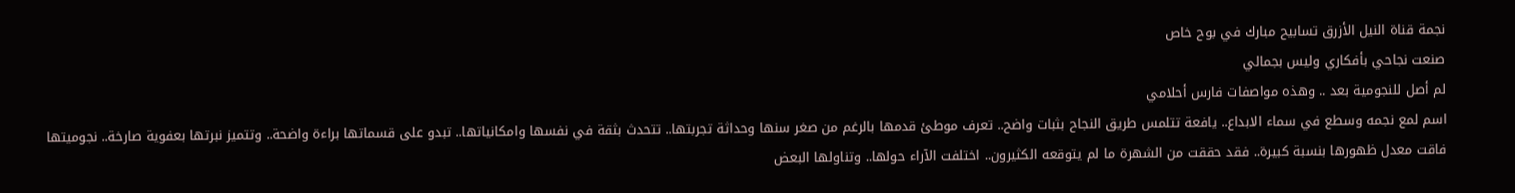نجمة قناة النيل الأزرق تسابيح مبارك في بوح خاص
صنعت نجاحي بأفكاري وليس بجمالي
لم أصل للنجومية بعد .. وهذه مواصفات فارس أحلامي
اسم لمع نجمه وسطع في سماء الابداع.. يافعة تتلمس طريق النجاح بثبات واضح.. تعرف موطئ قدمها بالرغم من صغر سنها وحداثة تجربتها.. تتحدث بثقة في نفسها وامكانياتها.. تبدو على قسماتها براءة واضحة.. وتتميز نبرتها بعفوية صارخة.. نجوميتها فاقت معدل ظهورها بنسبة كبيرة.. فقد حققت من الشهرة ما لم يتوقعه الكثيرون.. اختلفت الآراء حولها.. وتناولها البعض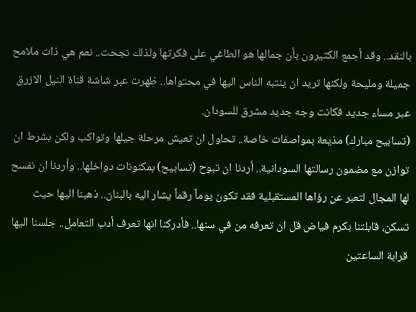بالنقد.. وقد أجمع الكثيرون بأن جمالها هو الطاغي على فكرتها ولذلك نجحت.. نعم هي ذات ملامح جميلة ومليحة ولكنها تريد ان ينتبه الناس اليها في محتواها.. ظهرت عبر شاشة قناة النيل الازرق عبر مساء جديد فكانت وجه جديد مشرق للسودان.
(تسابيح مبارك) مذيعة بمواصفات خاصة.. تحاول ان تعيش مرحلة جيلها وتواكب ولكن بشرط ان توازن مع مضمون رسالتها السودانية.. أردنا ان تبوح (تسابيح) بمكنونات دواخلها.. وأردنا ان نفسح لها المجال لتعبر عن رؤاها المستقبلية فقد تكون يوماً رقماً يشار اليه بالبنان.. ذهبنا اليها حيث تسكن، قابلتنا بكرم فياض قل ان تعرفه من في سنها.. فأدركنا انها تعرف أدب التعامل.. جلسنا اليها قرابة الساعتين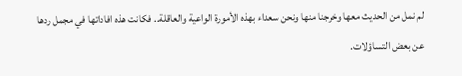لم نمل من الحديث معها وخرجنا منها ونحن سعداء بهذه الأمورة الواعية والعاقلة.. فكانت هذه افاداتها في مجمل ردها عن بعض التساؤلات.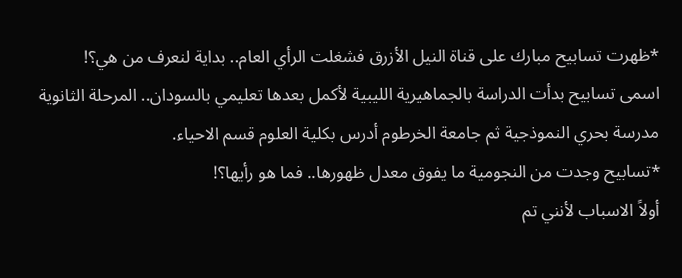*ظهرت تسابيح مبارك على قناة النيل الأزرق فشغلت الرأي العام.. بداية لنعرف من هي؟!
اسمى تسابيح بدأت الدراسة بالجماهيرية الليبية لأكمل بعدها تعليمي بالسودان.. المرحلة الثانوية مدرسة بحري النموذجية ثم جامعة الخرطوم أدرس بكلية العلوم قسم الاحياء.
*تسابيح وجدت من النجومية ما يفوق معدل ظهورها.. فما هو رأيها؟!
أولاً الاسباب لأنني تم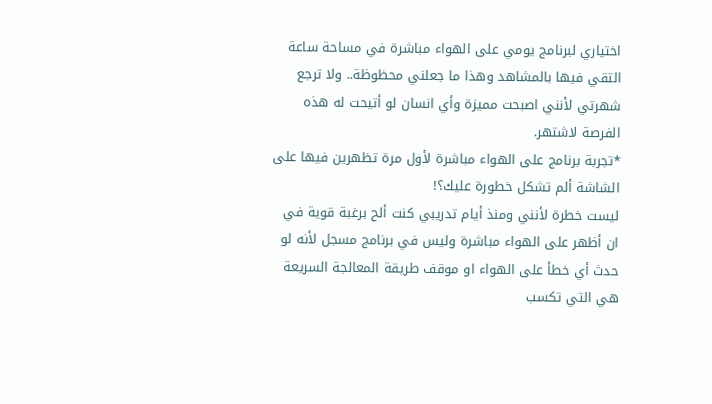اختياري لبرنامج يومي على الهواء مباشرة في مساحة ساعة التقي فيها بالمشاهد وهذا ما جعلني محظوظة.. ولا ترجع شهرتي لأنني اصبحت مميزة وأي انسان لو أتيحت له هذه الفرصة لاشتهر.
*تجربة برنامج على الهواء مباشرة لأول مرة تظهرين فيها على الشاشة ألم تشكل خطورة عليك؟!
ليست خطرة لأنني ومنذ أيام تدريبي كنت ألح برغبة قوية في ان أظهر على الهواء مباشرة وليس في برنامج مسجل لأنه لو حدث أي خطأ على الهواء او موقف طريقة المعالجة السريعة هي التي تكسب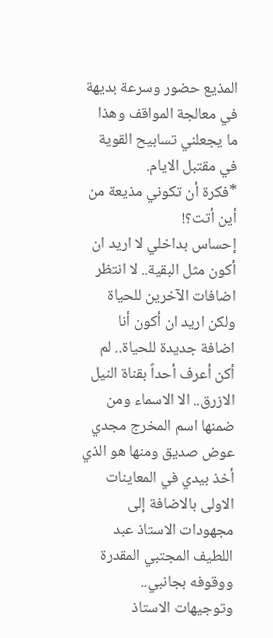المذيع حضور وسرعة بديهة في معالجة المواقف وهذا ما يجعلني تسابيح القوية في مقتبل الايام.
*فكرة أن تكوني مذيعة من أين أتت؟!
إحساس بداخلي لا اريد ان أكون مثل البقية.. لا انتظر اضافات الآخرين للحياة ولكن اريد ان أكون أنا اضافة جديدة للحياة.. لم أكن أعرف أحداً بقناة النيل الازرق.. الا الاسماء ومن ضمنها اسم المخرج مجدي عوض صديق ومنها هو الذي أخذ بيدي في المعاينات الاولى بالاضافة إلى مجهودات الاستاذ عبد اللطيف المجتبي المقدرة ووقوفه بجانبي.. وتوجيهات الاستاذ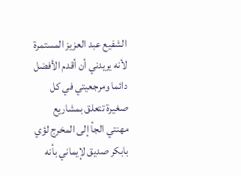الشفيع عبد العزيز المستمرة لأنه يريدني أن أقدم الأفضل دائما ومرجعيتي في كل صغيرة تتعلق بمشاريع مهنتي الجأ إلى المخرج لؤي بابكر صديق لإيماني بأنه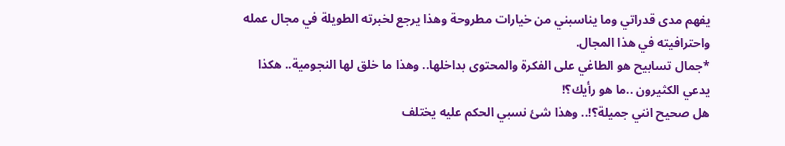يفهم مدى قدراتي وما يناسبني من خيارات مطروحة وهذا يرجع لخبرته الطويلة في مجال عمله واحترافيته في هذا المجال.
*جمال تسابيح هو الطاغي على الفكرة والمحتوى بداخلها.. وهذا ما خلق لها النجومية.. هكذا يدعي الكثيرون ..ما هو رأيك؟!
هل صحيح انني جميلة؟!.. وهذا شئ نسبي الحكم عليه يختلف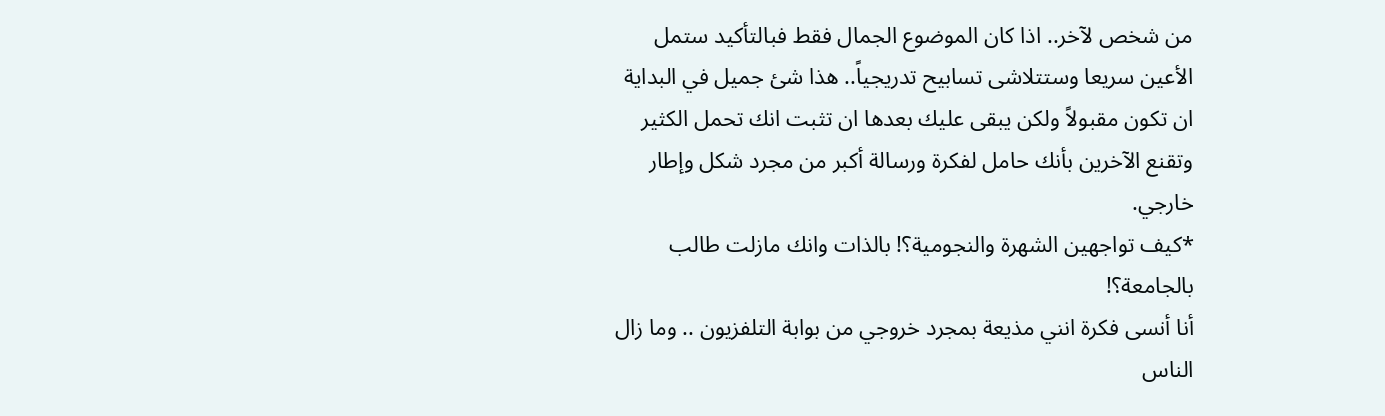من شخص لآخر.. اذا كان الموضوع الجمال فقط فبالتأكيد ستمل الأعين سريعا وستتلاشى تسابيح تدريجياً.. هذا شئ جميل في البداية ان تكون مقبولاً ولكن يبقى عليك بعدها ان تثبت انك تحمل الكثير وتقنع الآخرين بأنك حامل لفكرة ورسالة أكبر من مجرد شكل وإطار خارجي.
*كيف تواجهين الشهرة والنجومية؟! بالذات وانك مازلت طالب بالجامعة؟!
أنا أنسى فكرة انني مذيعة بمجرد خروجي من بوابة التلفزيون .. وما زال الناس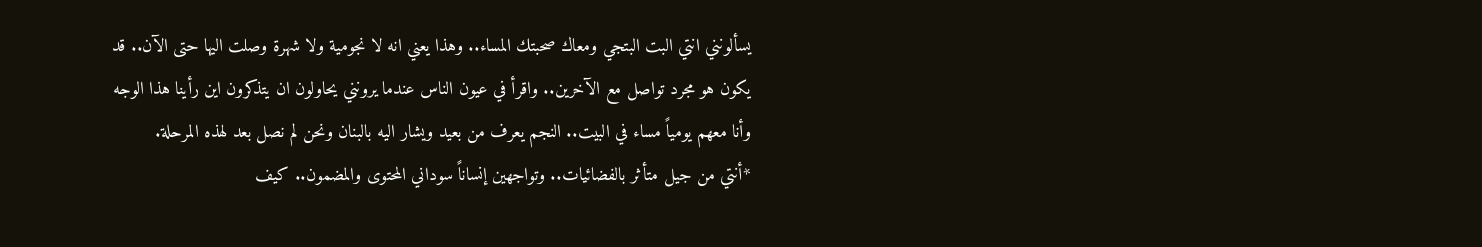يسألونني انتي البت البتجي ومعاك صحبتك المساء.. وهذا يعني انه لا نجومية ولا شهرة وصلت اليها حتى الآن.. قد يكون هو مجرد تواصل مع الآخرين.. واقرأ في عيون الناس عندما يرونني يحاولون ان يتذكرون اين رأينا هذا الوجه وأنا معهم يومياً مساء في البيت.. النجم يعرف من بعيد ويشار اليه بالبنان ونحن لم نصل بعد لهذه المرحلة.
*أنتي من جيل متأثر بالفضائيات.. وتواجهين إنساناً سوداني المحتوى والمضمون.. كيف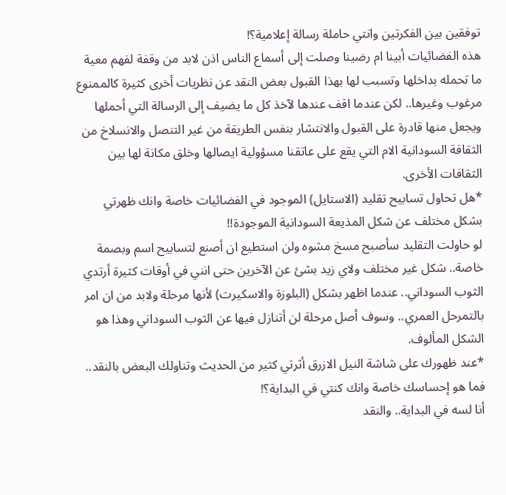توفقين بين الفكرتين وانتي حاملة رسالة إعلامية؟!
هذه الفضائيات أبينا ام رضينا وصلت إلى أسماع الناس اذن لابد من وقفة لفهم معية ما تحمله بداخلها وتسبب لها بهذا القبول بعض النقد عن نظريات أخرى كثيرة كالممنوع مرغوب وغيرها.. لكن عندما اقف عندها لآخذ كل ما يضيف إلى الرسالة التي أحملها ويجعل منها قادرة على القبول والانتشار بنفس الطريقة من غير التنصل والانسلاخ من الثقافة السودانية الام التي يقع على عاتقنا مسؤولية ايصالها وخلق مكانة لها بين الثقافات الأخرى.
*هل تحاول تسابيح تقليد (الاستايل) الموجود في الفضائيات خاصة وانك ظهرتي بشكل مختلف عن شكل المذيعة السودانية الموجودة!!
لو حاولت التقليد سأصبح مسخ مشوه ولن استطيع ان أصنع لتسابيح اسم وبصمة خاصة.. شكل غير مختلف ولاي زيد بشئ عن الآخرين حتى انني في أوقات كثيرة أرتدي الثوب السوداني.. عندما اظهر بشكل (البلوزة والاسكيرت) لأنها مرحلة ولابد من ان امر بالتمرحل العمري.. وسوف أصل مرحلة لن أتنازل فيها عن الثوب السوداني وهذا هو الشكل المألوف.
*عند ظهورك على شاشة النيل الازرق أثرتي كثير من الحديث وتناولك البعض بالنقد.. فما هو إحساسك خاصة وانك كنتي في البداية؟!
أنا لسه في البداية.. والنقد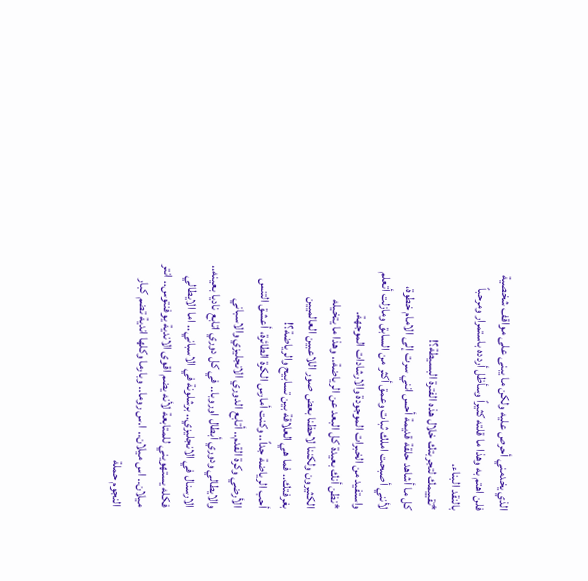الذي يخدمني أحرص عليه ولكن ما يبنى على مواقف شخصية فلن اهتم به وهذا ما قلته كثيراً وسأظل أردده باستمرار ومرحباً بالنقد البناء.
*تقييمك لتجربتك خلال هذه الفترة البسيطة؟!
كل ما أشاهد حلقة قديمة أحس انني سرت إلى الامام خطوة، لأنني أصبحت املك ثبات وعمق أكثر من السابق ومازلت أتعلم واستفيد من الخبرات الموجودة والارشادات الموجهة.
*نظن أنك بعيدة كل البعد عن الرياضة.. وهذا ما يتخيله الكثيرون ولكننا لاحظنا بعض صور اللاعبين العالميين بغرفتك.. فما هي العلاقة بين تسابيح والرياضة؟!
أحب الرياضة جداً.. وكنت أمارس الكرة الطائرة، أعشق التنس الأرضي وكرة القدم.. أتابع الدوري الانجليزي والاسباني والايطالي ودوري أبطال اوروبا.. في كل دوري اتابع ناديا بعينه.. الارسنال في الانجليزي.. برشلونة في الاسباني.. اما الايطالي فكله يستهويني للمتابعة لأنه يضم اقوى الاندية يوفنتوس.. انتر ميلان.. اس ميلان.. ا.س روما.. وبارما وكلها اندية تضم كبار النجوم حملة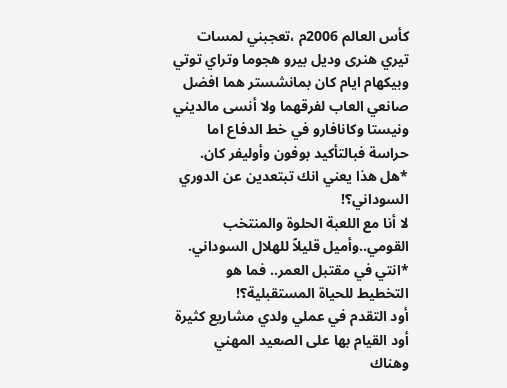كأس العالم 2006م ،تعجبني لمسات تيري هنرى وديل بيرو هجوما وتراي توتي وبيكهام ايام كان بمانشستر هما افضل صانعي العاب لفرقهما ولا أنسى مالديني ونيستا وكانافارو في خط الدفاع اما حراسة فبالتأكيد بوفون وأوليفر كان.
*هل هذا يعني انك تبتعدين عن الدوري السوداني؟!
لا أنا مع اللعبة الحلوة والمنتخب القومي..وأميل قليلاً للهلال السوداني.
*انتي في مقتبل العمر.. فما هو التخطيط للحياة المستقبلية؟!
أود التقدم في عملي ولدي مشاريع كثيرة أود القيام بها على الصعيد المهني وهناك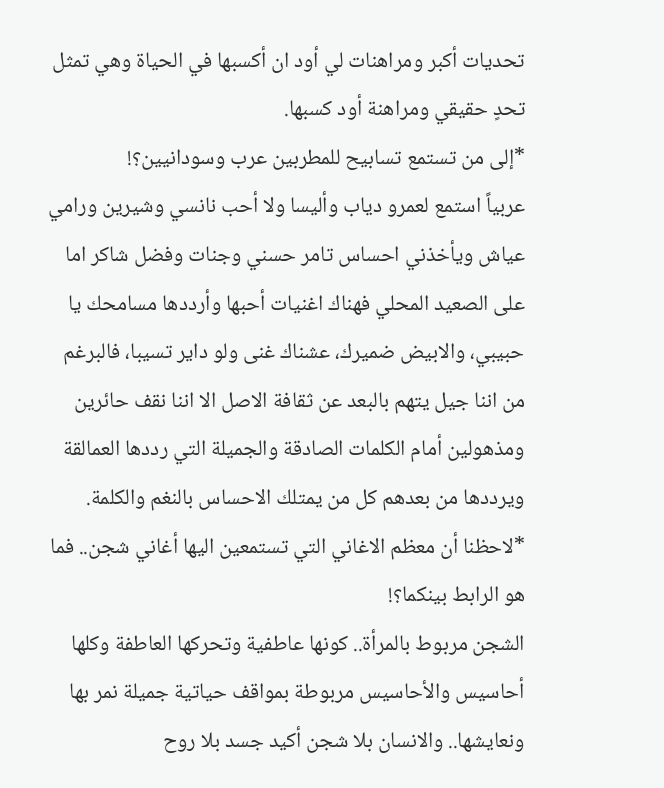تحديات أكبر ومراهنات لي أود ان أكسبها في الحياة وهي تمثل تحدٍ حقيقي ومراهنة أود كسبها.
*إلى من تستمع تسابيح للمطربين عرب وسودانيين؟!
عربياً استمع لعمرو دياب وأليسا ولا أحب نانسي وشيرين ورامي عياش ويأخذني احساس تامر حسني وجنات وفضل شاكر اما على الصعيد المحلي فهناك اغنيات أحبها وأرددها مسامحك يا حبيبي، والابيض ضميرك، عشناك غنى ولو داير تسيبا، فالبرغم من اننا جيل يتهم بالبعد عن ثقافة الاصل الا اننا نقف حائرين ومذهولين أمام الكلمات الصادقة والجميلة التي رددها العمالقة ويرددها من بعدهم كل من يمتلك الاحساس بالنغم والكلمة.
*لاحظنا أن معظم الاغاني التي تستمعين اليها أغاني شجن.. فما هو الرابط بينكما؟!
الشجن مربوط بالمرأة.. كونها عاطفية وتحركها العاطفة وكلها أحاسيس والأحاسيس مربوطة بمواقف حياتية جميلة نمر بها ونعايشها.. والانسان بلا شجن أكيد جسد بلا روح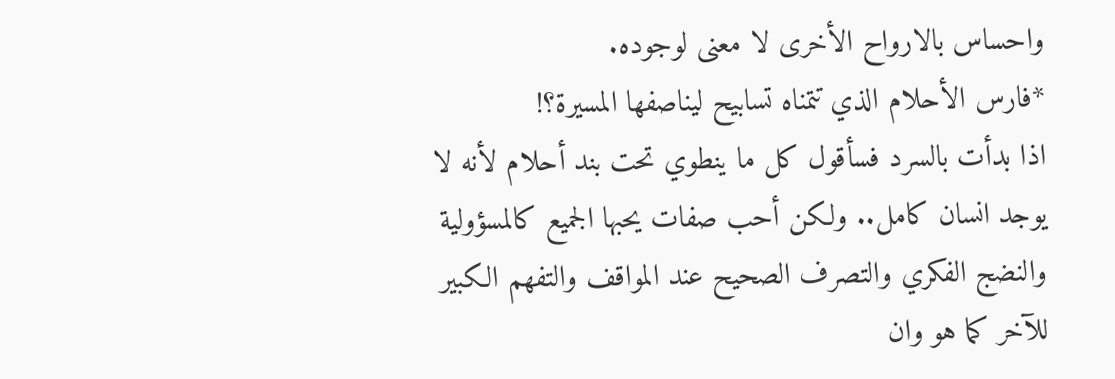واحساس بالارواح الأخرى لا معنى لوجوده.
*فارس الأحلام الذي تتمناه تسابيح ليناصفها المسيرة؟!
اذا بدأت بالسرد فسأقول كل ما ينطوي تحت بند أحلام لأنه لا يوجد انسان كامل.. ولكن أحب صفات يحبها الجميع كالمسؤولية والنضج الفكري والتصرف الصحيح عند المواقف والتفهم الكبير للآخر كما هو وان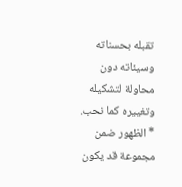تقبله بحسناته وسيئاته دون محاولة لتشكيله وتغييره كما نحب.
* الظهور ضمن مجموعة قد يكون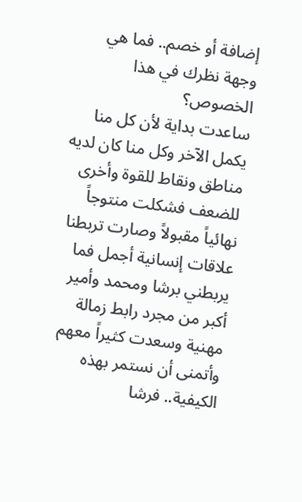إضافة أو خصم.. فما هي وجهة نظرك في هذا الخصوص؟
ساعدت بداية لأن كل منا يكمل الآخر وكل منا كان لديه مناطق ونقاط للقوة وأخرى للضعف فشكلت منتوجاً نهائياً مقبولاً وصارت تربطنا علاقات إنسانية أجمل فما يربطني برشا ومحمد وأمير أكبر من مجرد رابط زمالة مهنية وسعدت كثيراً معهم وأتمنى أن نستمر بهذه الكيفية.. فرشا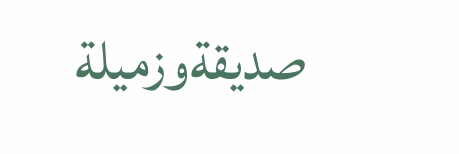صديقةوزميلة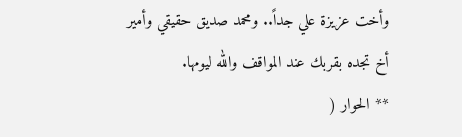وأخت عزيزة علي جداً.. ومحمد صديق حقيقي وأمير أخ تجده بقربك عند المواقف والله ليومها.
** الحوار (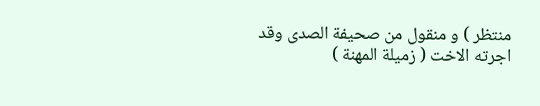منتظر ) و منقول من صحيفة الصدى وقد اجرته الاخت ( زميلة المهنة )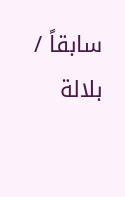سابقاً / بلالة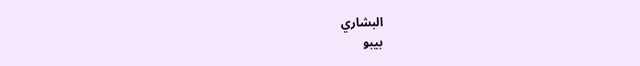البشاري
بيبو